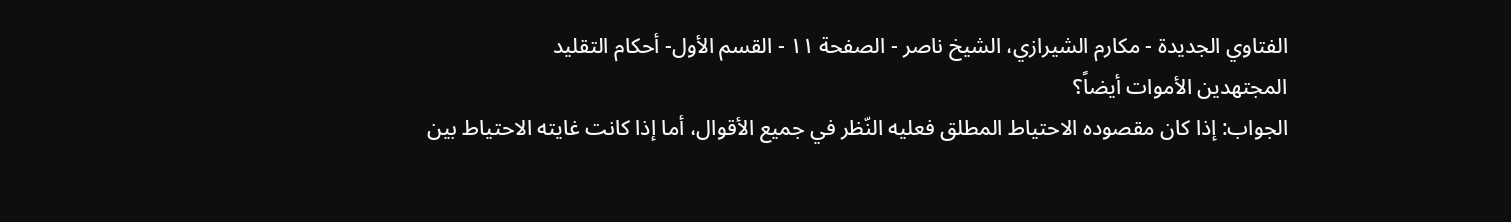الفتاوي الجديدة - مكارم الشيرازي، الشيخ ناصر - الصفحة ١١ - القسم الأول- أحكام التقليد
المجتهدين الأموات أيضاً؟
الجواب: إذا كان مقصوده الاحتياط المطلق فعليه النّظر في جميع الأقوال، أما إذا كانت غايته الاحتياط بين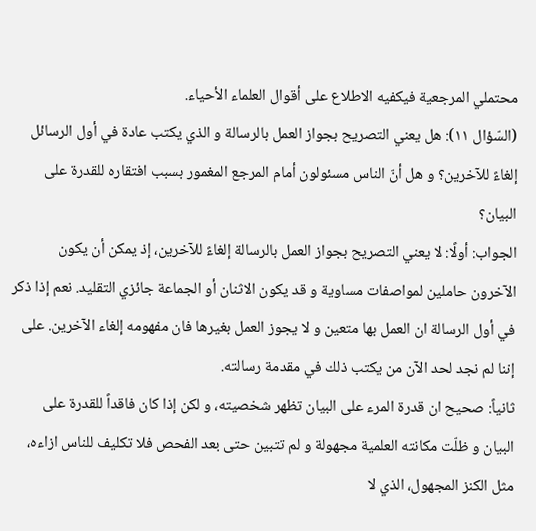محتملي المرجعية فيكفيه الاطلاع على أقوال العلماء الأحياء.
(السّؤال ١١): هل يعني التصريح بجواز العمل بالرسالة و الذي يكتب عادة في أول الرسائل إلغاءً للآخرين؟ و هل أنّ الناس مسئولون أمام المرجع المغمور بسبب افتقاره للقدرة على البيان؟
الجواب: أولًا: لا يعني التصريح بجواز العمل بالرسالة إلغاءً للآخرين، إذ يمكن أن يكون الآخرون حاملين لمواصفات مساوية و قد يكون الاثنان أو الجماعة جائزي التقليد. نعم إذا ذكر في أول الرسالة ان العمل بها متعين و لا يجوز العمل بغيرها فان مفهومه إلغاء الآخرين. على إننا لم نجد لحد الآن من يكتب ذلك في مقدمة رسالته.
ثانياً: صحيح ان قدرة المرء على البيان تظهر شخصيته، و لكن إذا كان فاقداً للقدرة على البيان و ظلّت مكانته العلمية مجهولة و لم تتبين حتى بعد الفحص فلا تكليف للناس ازاءه، مثل الكنز المجهول، الذي لا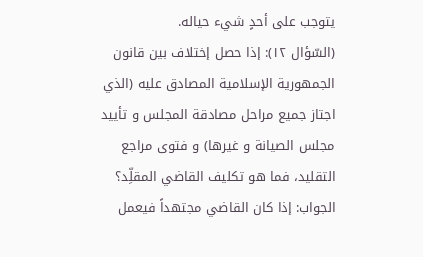يتوجب على أحدٍ شيء حياله.
(السّؤال ١٢): إذا حصل إختلاف بين قانون الجمهورية الإسلامية المصادق عليه (الذي اجتاز جميع مراحل مصادقة المجلس و تأييد مجلس الصيانة و غيرها) و فتوى مراجع التقليد، فما هو تكليف القاضي المقلِّد؟
الجواب: إذا كان القاضي مجتهداً فيعمل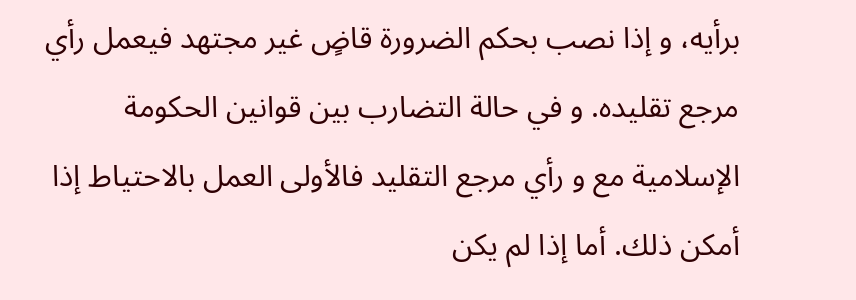برأيه، و إذا نصب بحكم الضرورة قاضٍ غير مجتهد فيعمل رأي مرجع تقليده. و في حالة التضارب بين قوانين الحكومة الإسلامية مع و رأي مرجع التقليد فالأولى العمل بالاحتياط إذا أمكن ذلك. أما إذا لم يكن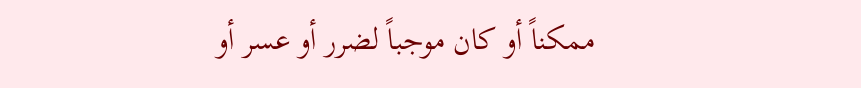ممكناً أو كان موجباً لضرر أو عسر أو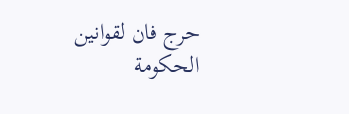حرج فان لقوانين الحكومة